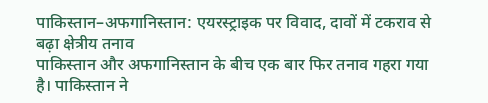पाकिस्तान–अफगानिस्तान: एयरस्ट्राइक पर विवाद, दावों में टकराव से बढ़ा क्षेत्रीय तनाव
पाकिस्तान और अफगानिस्तान के बीच एक बार फिर तनाव गहरा गया है। पाकिस्तान ने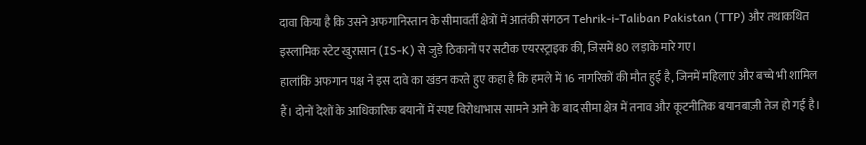दावा किया है कि उसने अफगानिस्तान के सीमावर्ती क्षेत्रों में आतंकी संगठन Tehrik-i-Taliban Pakistan (TTP) और तथाकथित इस्लामिक स्टेट खुरासान (IS-K) से जुड़े ठिकानों पर सटीक एयरस्ट्राइक की, जिसमें 80 लड़ाके मारे गए।
हालांकि अफगान पक्ष ने इस दावे का खंडन करते हुए कहा है कि हमले में 16 नागरिकों की मौत हुई है, जिनमें महिलाएं और बच्चे भी शामिल हैं। दोनों देशों के आधिकारिक बयानों में स्पष्ट विरोधाभास सामने आने के बाद सीमा क्षेत्र में तनाव और कूटनीतिक बयानबाज़ी तेज हो गई है।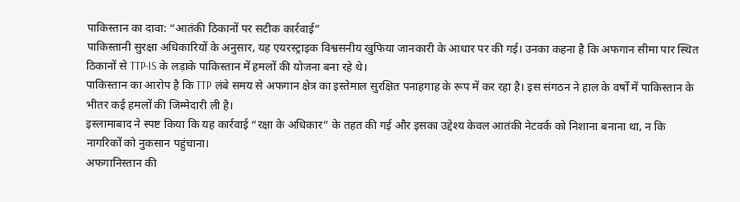पाकिस्तान का दावा: “आतंकी ठिकानों पर सटीक कार्रवाई”
पाकिस्तानी सुरक्षा अधिकारियों के अनुसार, यह एयरस्ट्राइक विश्वसनीय खुफिया जानकारी के आधार पर की गई। उनका कहना है कि अफगान सीमा पार स्थित ठिकानों से TTP-IS के लड़ाके पाकिस्तान में हमलों की योजना बना रहे थे।
पाकिस्तान का आरोप है कि TTP लंबे समय से अफगान क्षेत्र का इस्तेमाल सुरक्षित पनाहगाह के रूप में कर रहा है। इस संगठन ने हाल के वर्षों में पाकिस्तान के भीतर कई हमलों की जिम्मेदारी ली है।
इस्लामाबाद ने स्पष्ट किया कि यह कार्रवाई “रक्षा के अधिकार” के तहत की गई और इसका उद्देश्य केवल आतंकी नेटवर्क को निशाना बनाना था, न कि नागरिकों को नुकसान पहुंचाना।
अफगानिस्तान की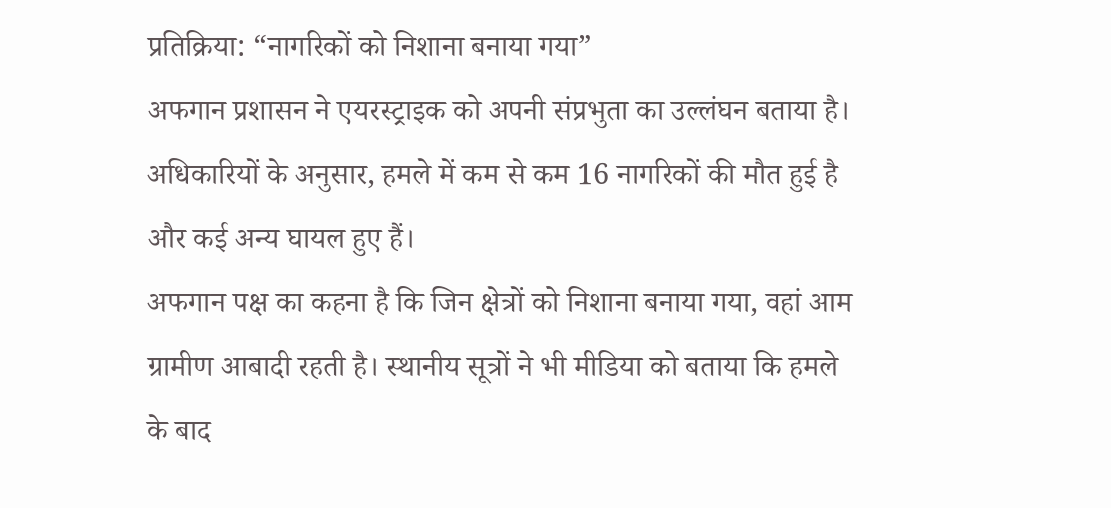प्रतिक्रिया: “नागरिकों को निशाना बनाया गया”
अफगान प्रशासन ने एयरस्ट्राइक को अपनी संप्रभुता का उल्लंघन बताया है। अधिकारियों के अनुसार, हमले में कम से कम 16 नागरिकों की मौत हुई है और कई अन्य घायल हुए हैं।
अफगान पक्ष का कहना है कि जिन क्षेत्रों को निशाना बनाया गया, वहां आम ग्रामीण आबादी रहती है। स्थानीय सूत्रों ने भी मीडिया को बताया कि हमले के बाद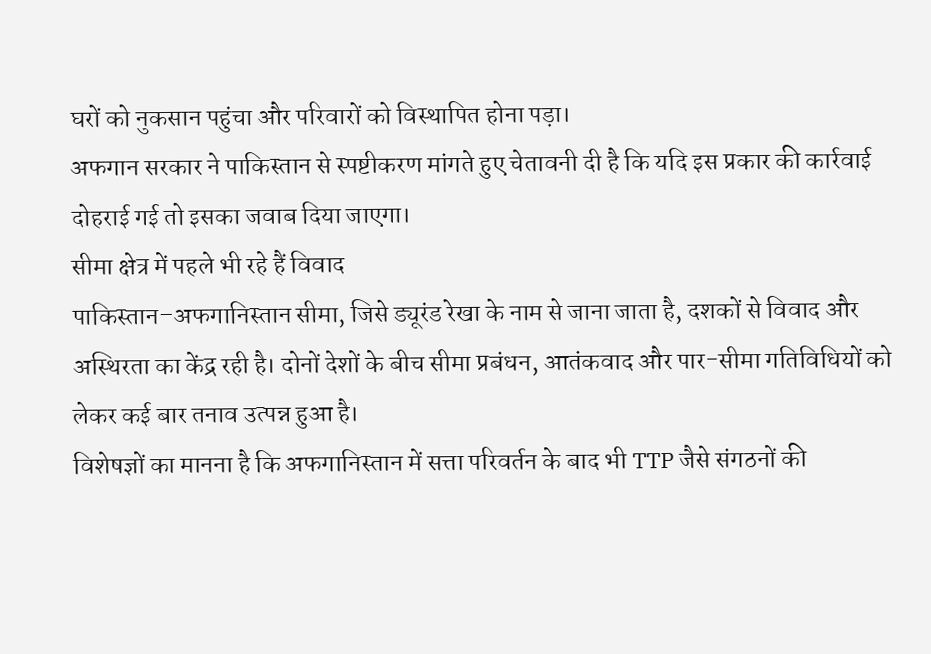घरों को नुकसान पहुंचा और परिवारों को विस्थापित होना पड़ा।
अफगान सरकार ने पाकिस्तान से स्पष्टीकरण मांगते हुए चेतावनी दी है कि यदि इस प्रकार की कार्रवाई दोहराई गई तो इसका जवाब दिया जाएगा।
सीमा क्षेत्र में पहले भी रहे हैं विवाद
पाकिस्तान–अफगानिस्तान सीमा, जिसे ड्यूरंड रेखा के नाम से जाना जाता है, दशकों से विवाद और अस्थिरता का केंद्र रही है। दोनों देशों के बीच सीमा प्रबंधन, आतंकवाद और पार-सीमा गतिविधियों को लेकर कई बार तनाव उत्पन्न हुआ है।
विशेषज्ञों का मानना है कि अफगानिस्तान में सत्ता परिवर्तन के बाद भी TTP जैसे संगठनों की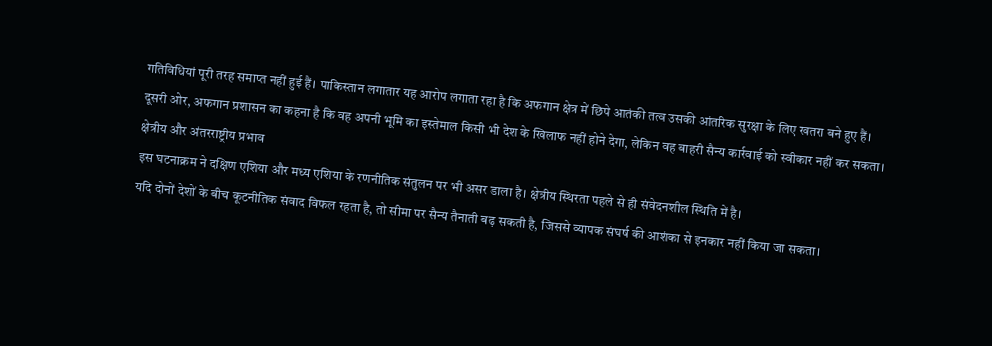गतिविधियां पूरी तरह समाप्त नहीं हुई हैं। पाकिस्तान लगातार यह आरोप लगाता रहा है कि अफगान क्षेत्र में छिपे आतंकी तत्व उसकी आंतरिक सुरक्षा के लिए खतरा बने हुए हैं।
दूसरी ओर, अफगान प्रशासन का कहना है कि वह अपनी भूमि का इस्तेमाल किसी भी देश के खिलाफ नहीं होने देगा, लेकिन वह बाहरी सैन्य कार्रवाई को स्वीकार नहीं कर सकता।
क्षेत्रीय और अंतरराष्ट्रीय प्रभाव
इस घटनाक्रम ने दक्षिण एशिया और मध्य एशिया के रणनीतिक संतुलन पर भी असर डाला है। क्षेत्रीय स्थिरता पहले से ही संवेदनशील स्थिति में है।
यदि दोनों देशों के बीच कूटनीतिक संवाद विफल रहता है, तो सीमा पर सैन्य तैनाती बढ़ सकती है, जिससे व्यापक संघर्ष की आशंका से इनकार नहीं किया जा सकता।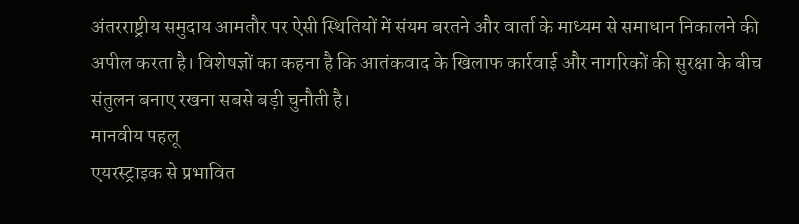अंतरराष्ट्रीय समुदाय आमतौर पर ऐसी स्थितियों में संयम बरतने और वार्ता के माध्यम से समाधान निकालने की अपील करता है। विशेषज्ञों का कहना है कि आतंकवाद के खिलाफ कार्रवाई और नागरिकों की सुरक्षा के बीच संतुलन बनाए रखना सबसे बड़ी चुनौती है।
मानवीय पहलू
एयरस्ट्राइक से प्रभावित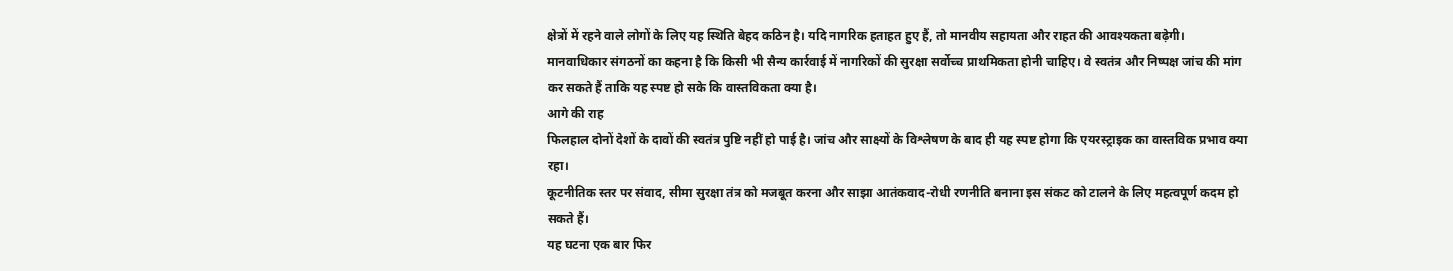क्षेत्रों में रहने वाले लोगों के लिए यह स्थिति बेहद कठिन है। यदि नागरिक हताहत हुए हैं, तो मानवीय सहायता और राहत की आवश्यकता बढ़ेगी।
मानवाधिकार संगठनों का कहना है कि किसी भी सैन्य कार्रवाई में नागरिकों की सुरक्षा सर्वोच्च प्राथमिकता होनी चाहिए। वे स्वतंत्र और निष्पक्ष जांच की मांग कर सकते हैं ताकि यह स्पष्ट हो सके कि वास्तविकता क्या है।
आगे की राह
फिलहाल दोनों देशों के दावों की स्वतंत्र पुष्टि नहीं हो पाई है। जांच और साक्ष्यों के विश्लेषण के बाद ही यह स्पष्ट होगा कि एयरस्ट्राइक का वास्तविक प्रभाव क्या रहा।
कूटनीतिक स्तर पर संवाद, सीमा सुरक्षा तंत्र को मजबूत करना और साझा आतंकवाद-रोधी रणनीति बनाना इस संकट को टालने के लिए महत्वपूर्ण कदम हो सकते हैं।
यह घटना एक बार फिर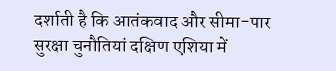दर्शाती है कि आतंकवाद और सीमा-पार सुरक्षा चुनौतियां दक्षिण एशिया में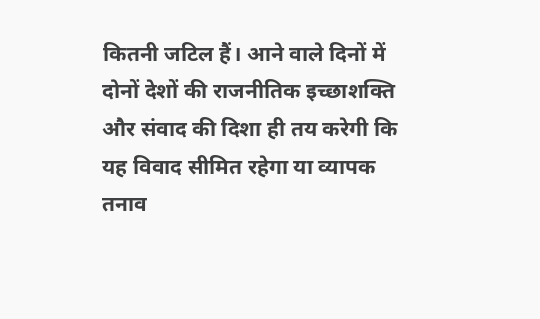कितनी जटिल हैं। आने वाले दिनों में दोनों देशों की राजनीतिक इच्छाशक्ति और संवाद की दिशा ही तय करेगी कि यह विवाद सीमित रहेगा या व्यापक तनाव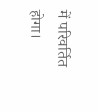में परिवर्तित होगा।